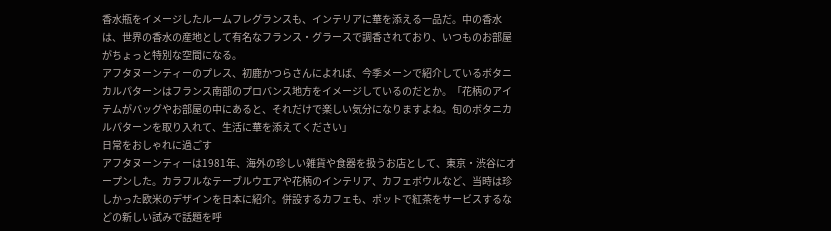香水瓶をイメージしたルームフレグランスも、インテリアに華を添える一品だ。中の香水は、世界の香水の産地として有名なフランス・グラースで調香されており、いつものお部屋がちょっと特別な空間になる。
アフタヌーンティーのプレス、初鹿かつらさんによれば、今季メーンで紹介しているボタニカルパターンはフランス南部のプロバンス地方をイメージしているのだとか。「花柄のアイテムがバッグやお部屋の中にあると、それだけで楽しい気分になりますよね。旬のボタニカルパターンを取り入れて、生活に華を添えてください」
日常をおしゃれに過ごす
アフタヌーンティーは1981年、海外の珍しい雑貨や食器を扱うお店として、東京・渋谷にオープンした。カラフルなテーブルウエアや花柄のインテリア、カフェボウルなど、当時は珍しかった欧米のデザインを日本に紹介。併設するカフェも、ポットで紅茶をサービスするなどの新しい試みで話題を呼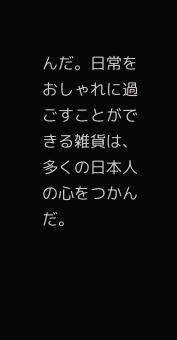んだ。日常をおしゃれに過ごすことができる雑貨は、多くの日本人の心をつかんだ。